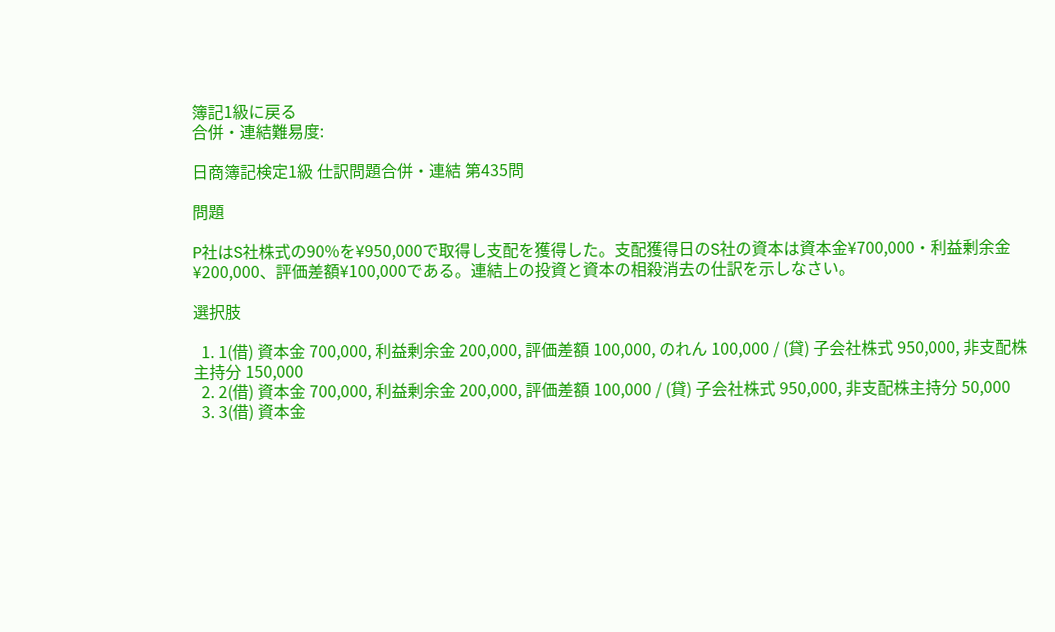簿記1級に戻る
合併・連結難易度:

日商簿記検定1級 仕訳問題合併・連結 第435問

問題

P社はS社株式の90%を¥950,000で取得し支配を獲得した。支配獲得日のS社の資本は資本金¥700,000・利益剰余金¥200,000、評価差額¥100,000である。連結上の投資と資本の相殺消去の仕訳を示しなさい。

選択肢

  1. 1(借) 資本金 700,000, 利益剰余金 200,000, 評価差額 100,000, のれん 100,000 / (貸) 子会社株式 950,000, 非支配株主持分 150,000
  2. 2(借) 資本金 700,000, 利益剰余金 200,000, 評価差額 100,000 / (貸) 子会社株式 950,000, 非支配株主持分 50,000
  3. 3(借) 資本金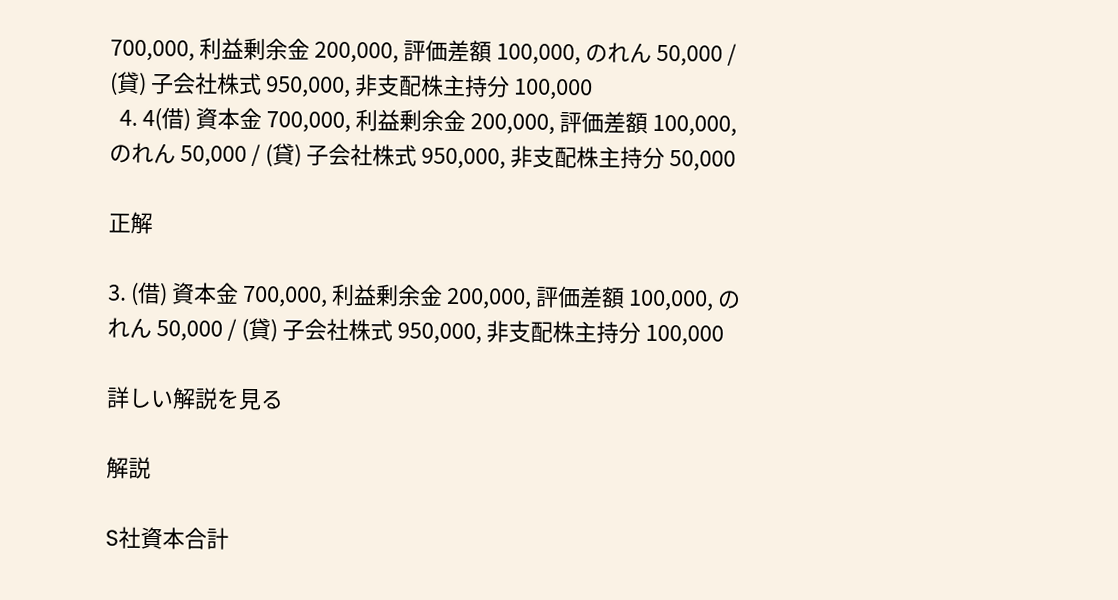700,000, 利益剰余金 200,000, 評価差額 100,000, のれん 50,000 / (貸) 子会社株式 950,000, 非支配株主持分 100,000
  4. 4(借) 資本金 700,000, 利益剰余金 200,000, 評価差額 100,000, のれん 50,000 / (貸) 子会社株式 950,000, 非支配株主持分 50,000

正解

3. (借) 資本金 700,000, 利益剰余金 200,000, 評価差額 100,000, のれん 50,000 / (貸) 子会社株式 950,000, 非支配株主持分 100,000

詳しい解説を見る

解説

S社資本合計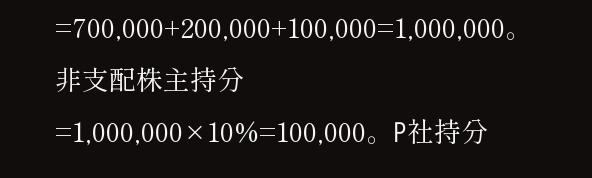=700,000+200,000+100,000=1,000,000。非支配株主持分=1,000,000×10%=100,000。P社持分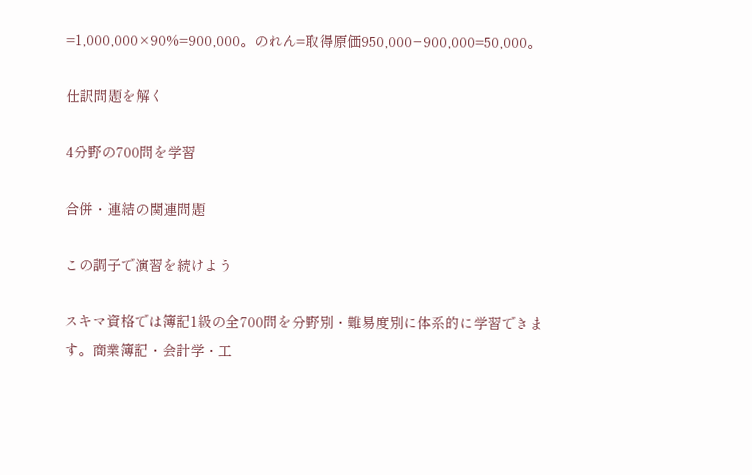=1,000,000×90%=900,000。のれん=取得原価950,000−900,000=50,000。

仕訳問題を解く

4分野の700問を学習

合併・連結の関連問題

この調子で演習を続けよう

スキマ資格では簿記1級の全700問を分野別・難易度別に体系的に学習できます。商業簿記・会計学・工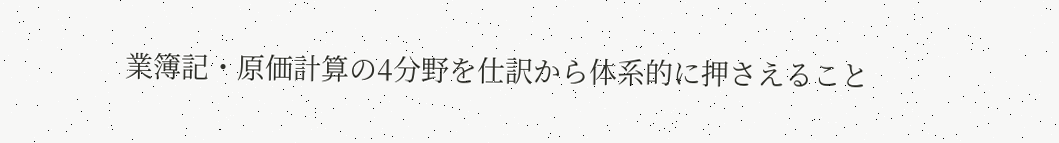業簿記・原価計算の4分野を仕訳から体系的に押さえること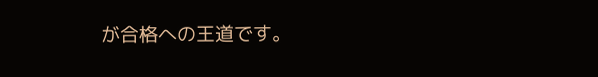が合格への王道です。